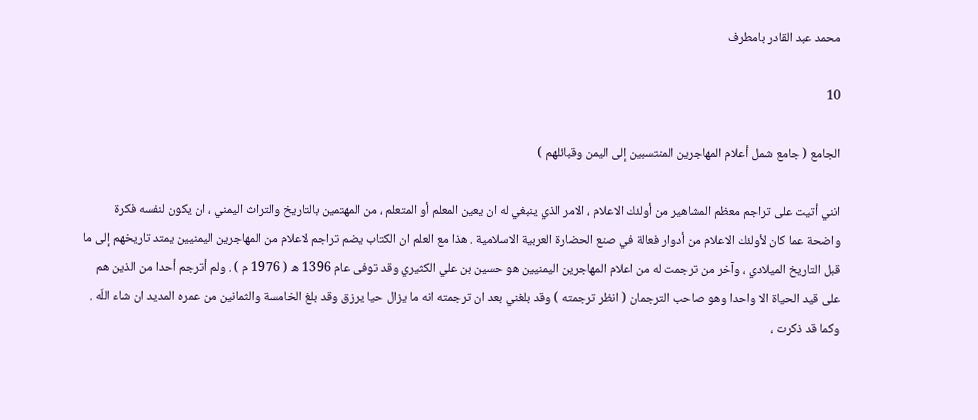محمد عبد القادر بامطرف

10

الجامع ( جامع شمل أعلام المهاجرين المنتسبين إلى اليمن وقبائلهم )

انني أتيت على تراجم معظم المشاهير من أولئك الاعلام ، الامر الذي ينبغي له ان يعين المعلم أو المتعلم ، من المهتمين بالتاريخ والتراث اليمني ، ان يكون لنفسه فكرة واضحة عما كان لأولئك الاعلام من أدوار فعالة في صنع الحضارة العربية الاسلامية . هذا مع العلم ان الكتاب يضم تراجم لاعلام من المهاجرين اليمنيين يمتد تاريخهم إلى ما قبل التاريخ الميلادي ، وآخر من ترجمت له من اعلام المهاجرين اليمنيين هو حسين بن علي الكثيري وقد توفى عام 1396 ه ( 1976 م ) . ولم أترجم أحدا من الذين هم على قيد الحياة الا واحدا وهو صاحب الترجمان ( انظر ترجمته ) وقد بلغني بعد ان ترجمته انه ما يزال حيا يرزق وقد بلغ الخامسة والثمانين من عمره المديد ان شاء اللّه . وكما قد ذكرت ،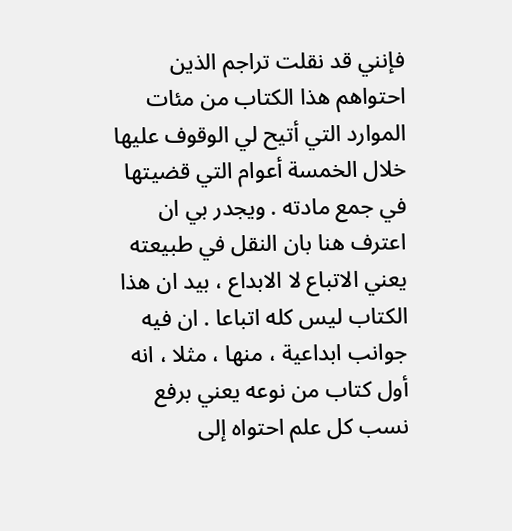فإنني قد نقلت تراجم الذين احتواهم هذا الكتاب من مئات الموارد التي أتيح لي الوقوف عليها خلال الخمسة أعوام التي قضيتها في جمع مادته . ويجدر بي ان اعترف هنا بان النقل في طبيعته يعني الاتباع لا الابداع ، بيد ان هذا الكتاب ليس كله اتباعا . ان فيه جوانب ابداعية ، منها ، مثلا ، انه أول كتاب من نوعه يعني برفع نسب كل علم احتواه إلى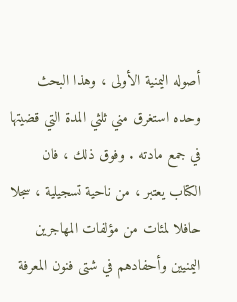أصوله اليمنية الأولى ، وهذا البحث وحده استغرق مني ثلثي المدة التي قضيتها في جمع مادته . وفوق ذلك ، فان الكتاب يعتبر ، من ناحية تسجيلية ، سجلا حافلا لمئات من مؤلفات المهاجرين اليمنيين وأحفادهم في شتى فنون المعرفة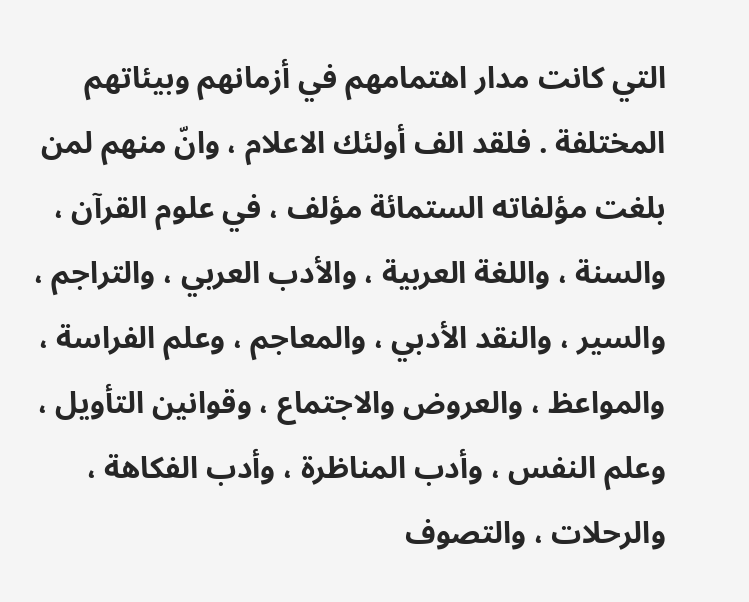التي كانت مدار اهتمامهم في أزمانهم وبيئاتهم المختلفة . فلقد الف أولئك الاعلام ، وانّ منهم لمن بلغت مؤلفاته الستمائة مؤلف ، في علوم القرآن ، والسنة ، واللغة العربية ، والأدب العربي ، والتراجم ، والسير ، والنقد الأدبي ، والمعاجم ، وعلم الفراسة ، والمواعظ ، والعروض والاجتماع ، وقوانين التأويل ، وعلم النفس ، وأدب المناظرة ، وأدب الفكاهة ، والرحلات ، والتصوف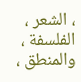، الشعر ، الفلسفة ، والمنطق ،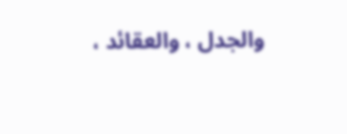والجدل ، والعقائد ،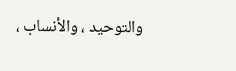والتوحيد ، والأنساب ،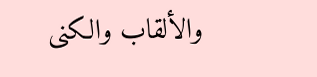والألقاب والكنى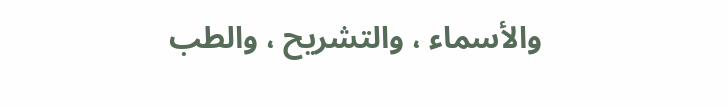والأسماء ، والتشريح ، والطب